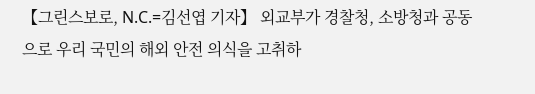【그린스보로, N.C.=김선엽 기자】 외교부가 경찰청, 소방청과 공동으로 우리 국민의 해외 안전 의식을 고취하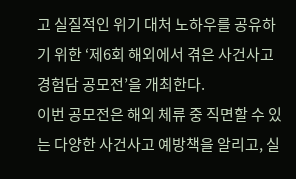고 실질적인 위기 대처 노하우를 공유하기 위한 ‘제6회 해외에서 겪은 사건사고 경험담 공모전’을 개최한다.
이번 공모전은 해외 체류 중 직면할 수 있는 다양한 사건사고 예방책을 알리고, 실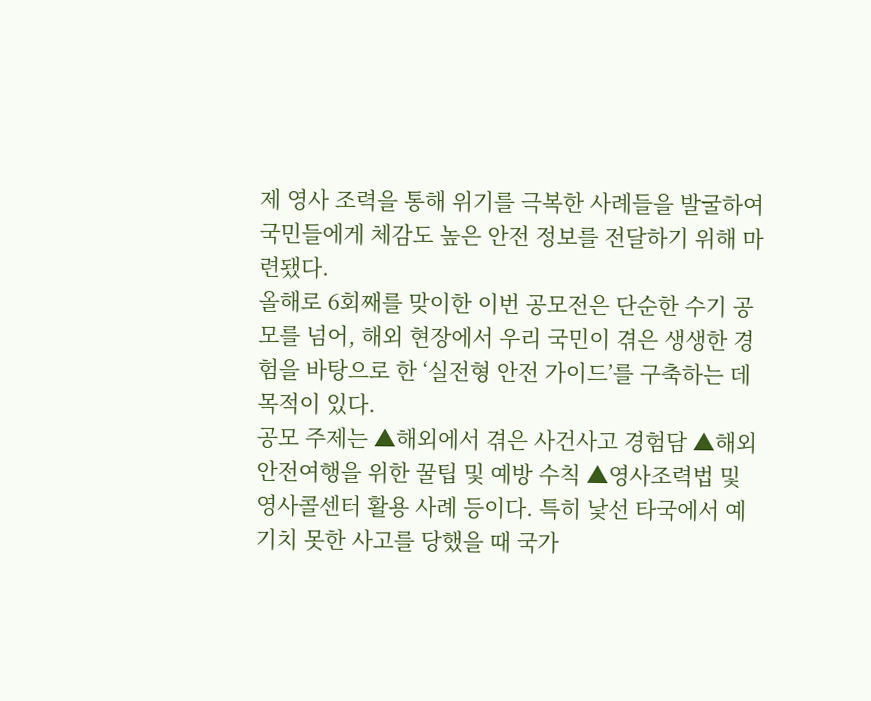제 영사 조력을 통해 위기를 극복한 사례들을 발굴하여 국민들에게 체감도 높은 안전 정보를 전달하기 위해 마련됐다.
올해로 6회째를 맞이한 이번 공모전은 단순한 수기 공모를 넘어, 해외 현장에서 우리 국민이 겪은 생생한 경험을 바탕으로 한 ‘실전형 안전 가이드’를 구축하는 데 목적이 있다.
공모 주제는 ▲해외에서 겪은 사건사고 경험담 ▲해외 안전여행을 위한 꿀팁 및 예방 수칙 ▲영사조력법 및 영사콜센터 활용 사례 등이다. 특히 낯선 타국에서 예기치 못한 사고를 당했을 때 국가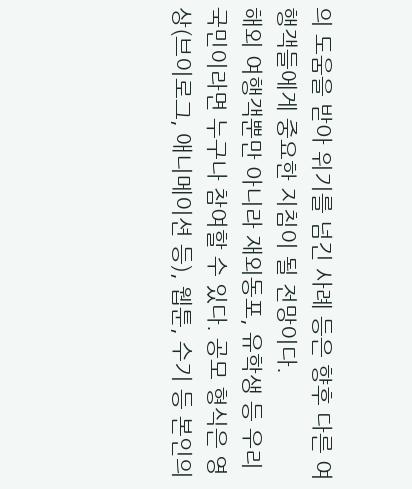의 도움을 받아 위기를 넘긴 사례 등은 향후 다른 여행객들에게 중요한 지침이 될 전망이다.
해외 여행객뿐만 아니라 재외동포, 유학생 등 우리 국민이라면 누구나 참여할 수 있다. 공모 형식은 영상(브이로그, 애니메이션 등), 웹툰, 수기 등 본인의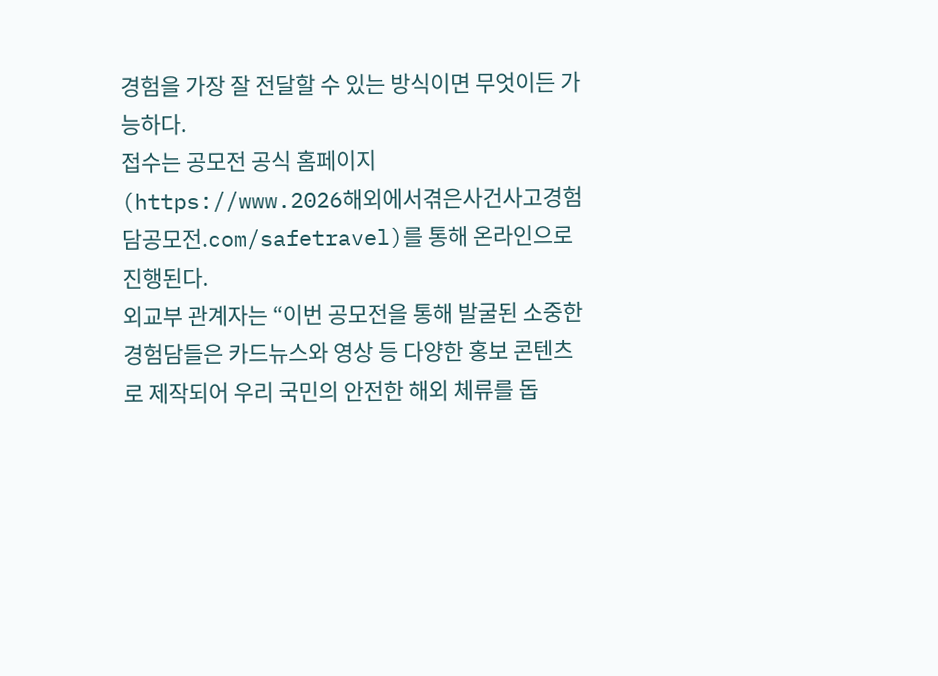경험을 가장 잘 전달할 수 있는 방식이면 무엇이든 가능하다.
접수는 공모전 공식 홈페이지(https://www.2026해외에서겪은사건사고경험담공모전.com/safetravel)를 통해 온라인으로 진행된다.
외교부 관계자는 “이번 공모전을 통해 발굴된 소중한 경험담들은 카드뉴스와 영상 등 다양한 홍보 콘텐츠로 제작되어 우리 국민의 안전한 해외 체류를 돕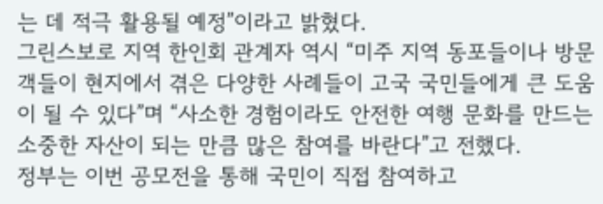는 데 적극 활용될 예정”이라고 밝혔다.
그린스보로 지역 한인회 관계자 역시 “미주 지역 동포들이나 방문객들이 현지에서 겪은 다양한 사례들이 고국 국민들에게 큰 도움이 될 수 있다”며 “사소한 경험이라도 안전한 여행 문화를 만드는 소중한 자산이 되는 만큼 많은 참여를 바란다”고 전했다.
정부는 이번 공모전을 통해 국민이 직접 참여하고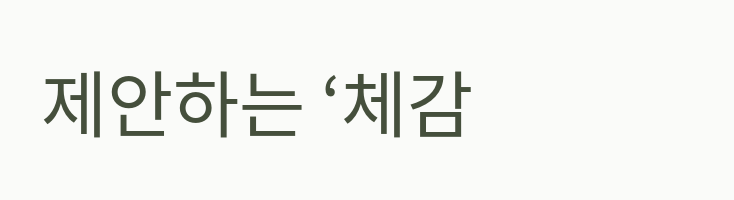제안하는 ‘체감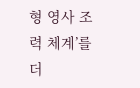형 영사 조력 체계’를 더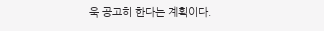욱 공고히 한다는 계획이다.